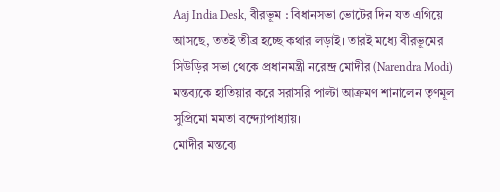Aaj India Desk, বীরভূম : বিধানসভা ভোটের দিন যত এগিয়ে আসছে, ততই তীব্র হচ্ছে কথার লড়াই। তারই মধ্যে বীরভূমের সিউড়ির সভা থেকে প্রধানমন্ত্রী নরেন্দ্র মোদীর (Narendra Modi) মন্তব্যকে হাতিয়ার করে সরাসরি পাল্টা আক্রমণ শানালেন তৃণমূল সুপ্রিমো মমতা বন্দ্যোপাধ্যায়।
মোদীর মন্তব্যে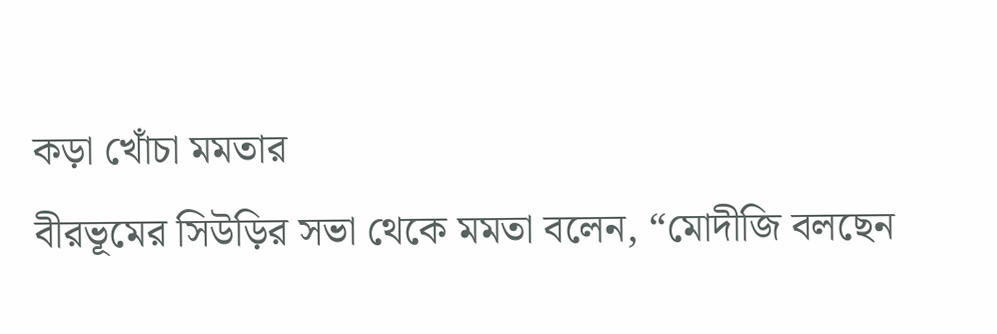কড়া খোঁচা মমতার
বীরভূমের সিউড়ির সভা থেকে মমতা বলেন, “মোদীজি বলছেন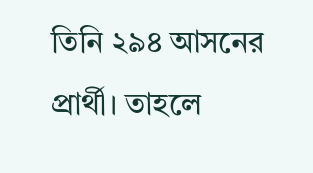তিনি ২৯৪ আসনের প্রার্থী। তাহলে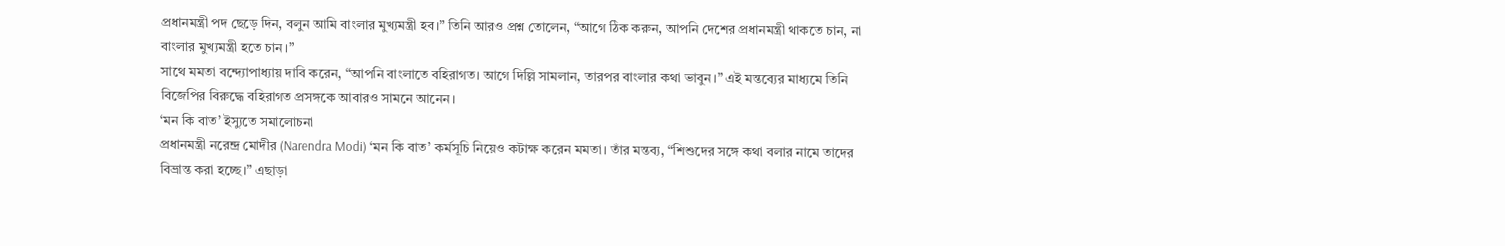প্রধানমন্ত্রী পদ ছেড়ে দিন, বলুন আমি বাংলার মুখ্যমন্ত্রী হব।” তিনি আরও প্রশ্ন তোলেন, “আগে ঠিক করুন, আপনি দেশের প্রধানমন্ত্রী থাকতে চান, না বাংলার মুখ্যমন্ত্রী হতে চান।”
সাথে মমতা বন্দ্যোপাধ্যায় দাবি করেন, “আপনি বাংলাতে বহিরাগত। আগে দিল্লি সামলান, তারপর বাংলার কথা ভাবুন।” এই মন্তব্যের মাধ্যমে তিনি বিজেপির বিরুদ্ধে বহিরাগত প্রসঙ্গকে আবারও সামনে আনেন।
‘মন কি বাত’ ইস্যুতে সমালোচনা
প্রধানমন্ত্রী নরেন্দ্র মোদীর (Narendra Modi) ‘মন কি বাত’ কর্মসূচি নিয়েও কটাক্ষ করেন মমতা। তাঁর মন্তব্য, “শিশুদের সঙ্গে কথা বলার নামে তাদের বিভ্রান্ত করা হচ্ছে।” এছাড়া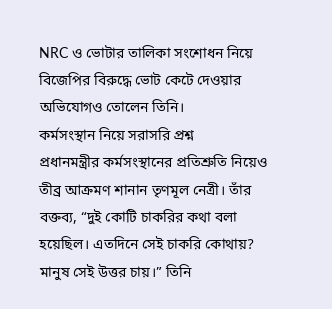NRC ও ভোটার তালিকা সংশোধন নিয়ে বিজেপির বিরুদ্ধে ভোট কেটে দেওয়ার অভিযোগও তোলেন তিনি।
কর্মসংস্থান নিয়ে সরাসরি প্রশ্ন
প্রধানমন্ত্রীর কর্মসংস্থানের প্রতিশ্রুতি নিয়েও তীব্র আক্রমণ শানান তৃণমূল নেত্রী। তাঁর বক্তব্য, “দুই কোটি চাকরির কথা বলা হয়েছিল। এতদিনে সেই চাকরি কোথায়? মানুষ সেই উত্তর চায়।” তিনি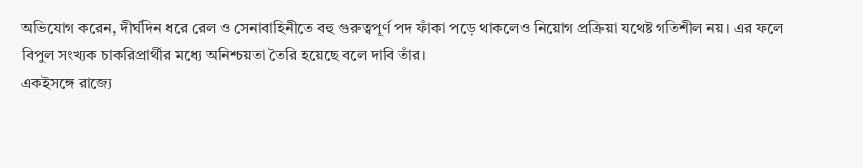অভিযোগ করেন, দীর্ঘদিন ধরে রেল ও সেনাবাহিনীতে বহু গুরুত্বপূর্ণ পদ ফাঁকা পড়ে থাকলেও নিয়োগ প্রক্রিয়া যথেষ্ট গতিশীল নয়। এর ফলে বিপুল সংখ্যক চাকরিপ্রার্থীর মধ্যে অনিশ্চয়তা তৈরি হয়েছে বলে দাবি তাঁর।
একইসঙ্গে রাজ্যে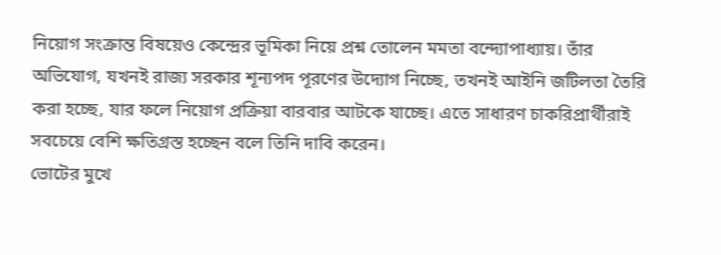নিয়োগ সংক্রান্ত বিষয়েও কেন্দ্রের ভূমিকা নিয়ে প্রশ্ন তোলেন মমতা বন্দ্যোপাধ্যায়। তাঁর অভিযোগ, যখনই রাজ্য সরকার শূন্যপদ পূরণের উদ্যোগ নিচ্ছে, তখনই আইনি জটিলতা তৈরি করা হচ্ছে, যার ফলে নিয়োগ প্রক্রিয়া বারবার আটকে যাচ্ছে। এতে সাধারণ চাকরিপ্রার্থীরাই সবচেয়ে বেশি ক্ষতিগ্রস্ত হচ্ছেন বলে তিনি দাবি করেন।
ভোটের মুখে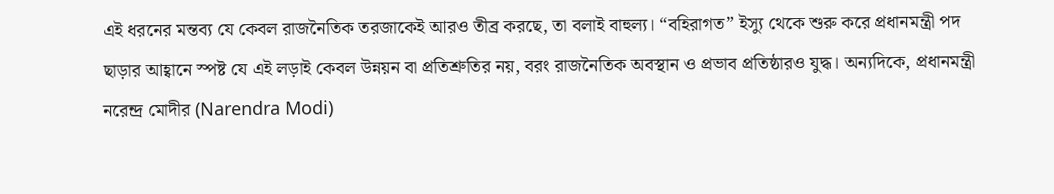এই ধরনের মন্তব্য যে কেবল রাজনৈতিক তরজাকেই আরও তীব্র করছে, তা বলাই বাহুল্য। “বহিরাগত” ইস্যু থেকে শুরু করে প্রধানমন্ত্রী পদ ছাড়ার আহ্বানে স্পষ্ট যে এই লড়াই কেবল উন্নয়ন বা প্রতিশ্রুতির নয়, বরং রাজনৈতিক অবস্থান ও প্রভাব প্রতিষ্ঠারও যুদ্ধ। অন্যদিকে, প্রধানমন্ত্রী নরেন্দ্র মোদীর (Narendra Modi)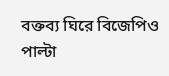বক্তব্য ঘিরে বিজেপিও পাল্টা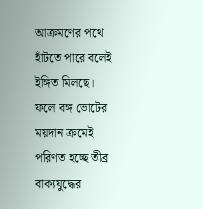আক্রমণের পথে হাঁটতে পারে বলেই ইঙ্গিত মিলছে। ফলে বঙ্গ ভোটের ময়দান ক্রমেই পরিণত হচ্ছে তীব্র বাক্যযুদ্ধের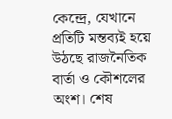কেন্দ্রে, যেখানে প্রতিটি মন্তব্যই হয়ে উঠছে রাজনৈতিক বার্তা ও কৌশলের অংশ। শেষ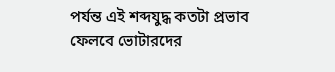পর্যন্ত এই শব্দযুদ্ধ কতটা প্রভাব ফেলবে ভোটারদের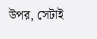উপর, সেটাই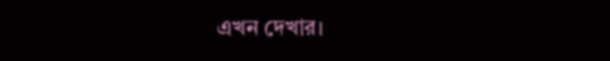এখন দেখার।